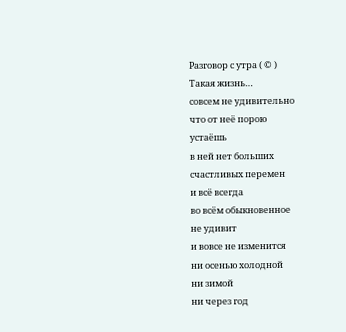Разговор с утра ( © )
Такая жизнь…
совсем не удивительно
что от неё порою
устаёшь
в ней нет больших
счастливых перемен
и всё всегда
во всём обыкновенное
не удивит
и вовсе не изменится
ни осенью холодной
ни зимой
ни через год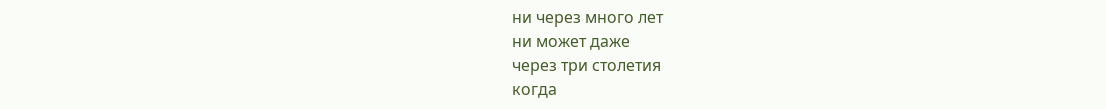ни через много лет
ни может даже
через три столетия
когда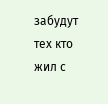забудут
тех кто жил с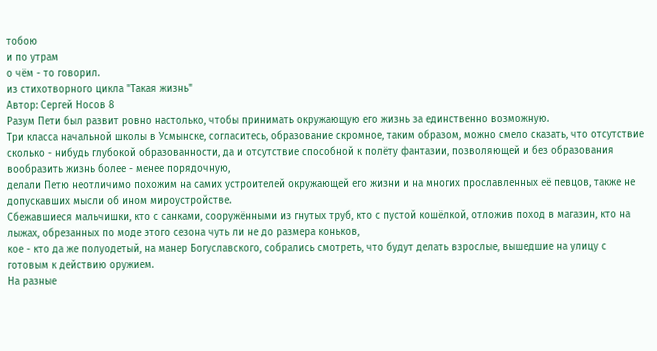тобою
и по утрам
о чём - то говорил.
из стихотворного цикла "Такая жизнь"
Автор: Сергей Носов 8
Разум Пети был развит ровно настолько, чтобы принимать окружающую его жизнь за единственно возможную.
Три класса начальной школы в Усмынске, согласитесь, образование скромное, таким образом, можно смело сказать, что отсутствие сколько - нибудь глубокой образованности, да и отсутствие способной к полёту фантазии, позволяющей и без образования вообразить жизнь более - менее порядочную,
делали Петю неотличимо похожим на самих устроителей окружающей его жизни и на многих прославленных её певцов, также не допускавших мысли об ином мироустройстве.
Сбежавшиеся мальчишки, кто с санками, сооружёнными из гнутых труб, кто с пустой кошёлкой, отложив поход в магазин, кто на лыжах, обрезанных по моде этого сезона чуть ли не до размера коньков,
кое - кто да же полуодетый, на манер Богуславского, собрались смотреть, что будут делать взрослые, вышедшие на улицу с готовым к действию оружием.
На разные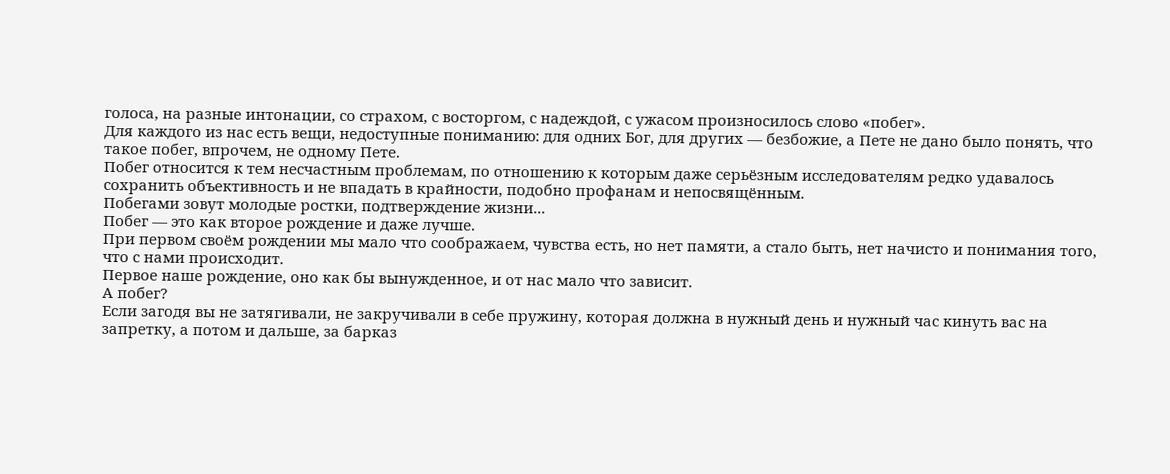голоса, на разные интонации, со страхом, с восторгом, с надеждой, с ужасом произносилось слово «побег».
Для каждого из нас есть вещи, недоступные пониманию: для одних Бог, для других — безбожие, а Пете не дано было понять, что такое побег, впрочем, не одному Пете.
Побег относится к тем несчастным проблемам, по отношению к которым даже серьёзным исследователям редко удавалось сохранить объективность и не впадать в крайности, подобно профанам и непосвящённым.
Побегами зовут молодые ростки, подтверждение жизни...
Побег — это как второе рождение и даже лучше.
При первом своём рождении мы мало что соображаем, чувства есть, но нет памяти, а стало быть, нет начисто и понимания того, что с нами происходит.
Первое наше рождение, оно как бы вынужденное, и от нас мало что зависит.
А побег?
Если загодя вы не затягивали, не закручивали в себе пружину, которая должна в нужный день и нужный час кинуть вас на запретку, а потом и дальше, за барказ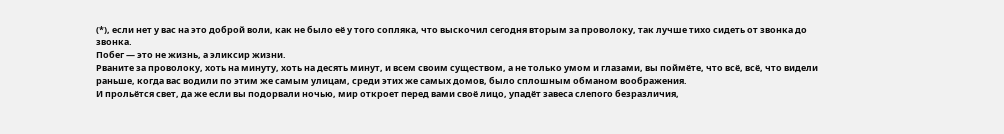(*), если нет у вас на это доброй воли, как не было её у того сопляка, что выскочил сегодня вторым за проволоку, так лучше тихо сидеть от звонка до звонка.
Побег — это не жизнь, а эликсир жизни.
Рваните за проволоку, хоть на минуту, хоть на десять минут, и всем своим существом, а не только умом и глазами, вы поймёте, что всё, всё, что видели раньше, когда вас водили по этим же самым улицам, среди этих же самых домов, было сплошным обманом воображения.
И прольётся свет, да же если вы подорвали ночью, мир откроет перед вами своё лицо, упадёт завеса слепого безразличия,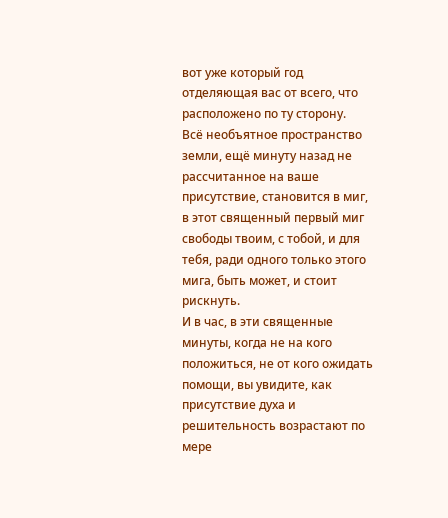вот уже который год отделяющая вас от всего, что расположено по ту сторону.
Всё необъятное пространство земли, ещё минуту назад не рассчитанное на ваше присутствие, становится в миг, в этот священный первый миг свободы твоим, с тобой, и для тебя, ради одного только этого мига, быть может, и стоит рискнуть.
И в час, в эти священные минуты, когда не на кого положиться, не от кого ожидать помощи, вы увидите, как присутствие духа и решительность возрастают по мере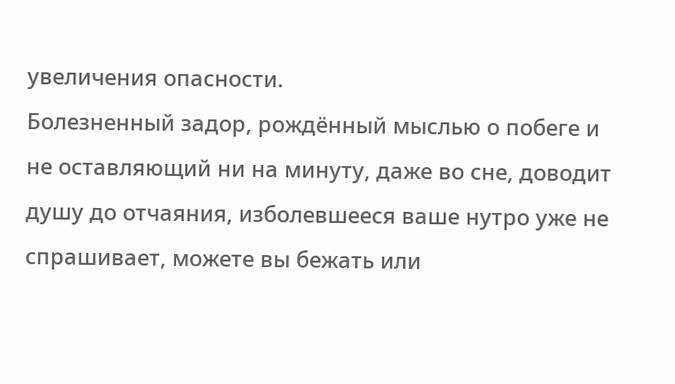увеличения опасности.
Болезненный задор, рождённый мыслью о побеге и не оставляющий ни на минуту, даже во сне, доводит душу до отчаяния, изболевшееся ваше нутро уже не спрашивает, можете вы бежать или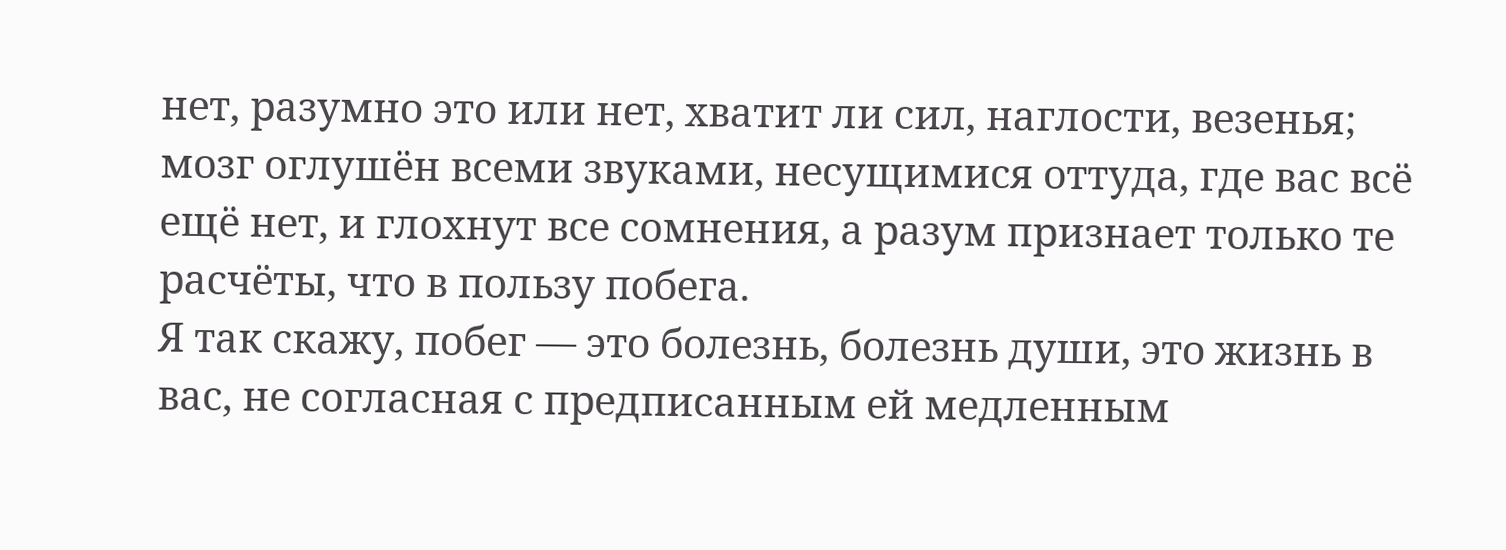нет, разумно это или нет, хватит ли сил, наглости, везенья;
мозг оглушён всеми звуками, несущимися оттуда, где вас всё ещё нет, и глохнут все сомнения, а разум признает только те расчёты, что в пользу побега.
Я так скажу, побег — это болезнь, болезнь души, это жизнь в вас, не согласная с предписанным ей медленным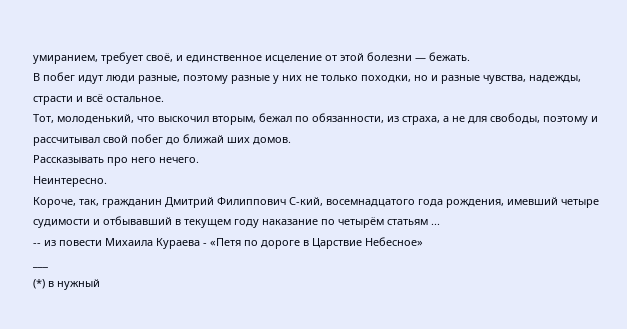умиранием, требует своё, и единственное исцеление от этой болезни — бежать.
В побег идут люди разные, поэтому разные у них не только походки, но и разные чувства, надежды, страсти и всё остальное.
Тот, молоденький, что выскочил вторым, бежал по обязанности, из страха, а не для свободы, поэтому и рассчитывал свой побег до ближай ших домов.
Рассказывать про него нечего.
Неинтересно.
Короче, так, гражданин Дмитрий Филиппович С-кий, восемнадцатого года рождения, имевший четыре судимости и отбывавший в текущем году наказание по четырём статьям ...
-- из повести Михаила Кураева - «Петя по дороге в Царствие Небесное»
___
(*) в нужный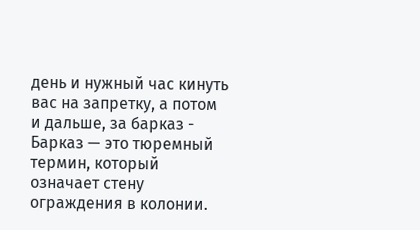день и нужный час кинуть вас на запретку, а потом и дальше, за барказ - Барказ — это тюремный термин, который означает стену ограждения в колонии.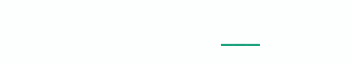___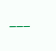___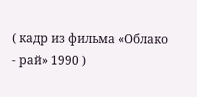( кадр из фильма «Облако - рай» 1990 )